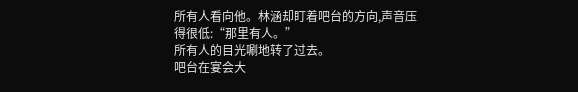所有人看向他。林涵却盯着吧台的方向,声音压得很低:“那里有人。”
所有人的目光唰地转了过去。
吧台在宴会大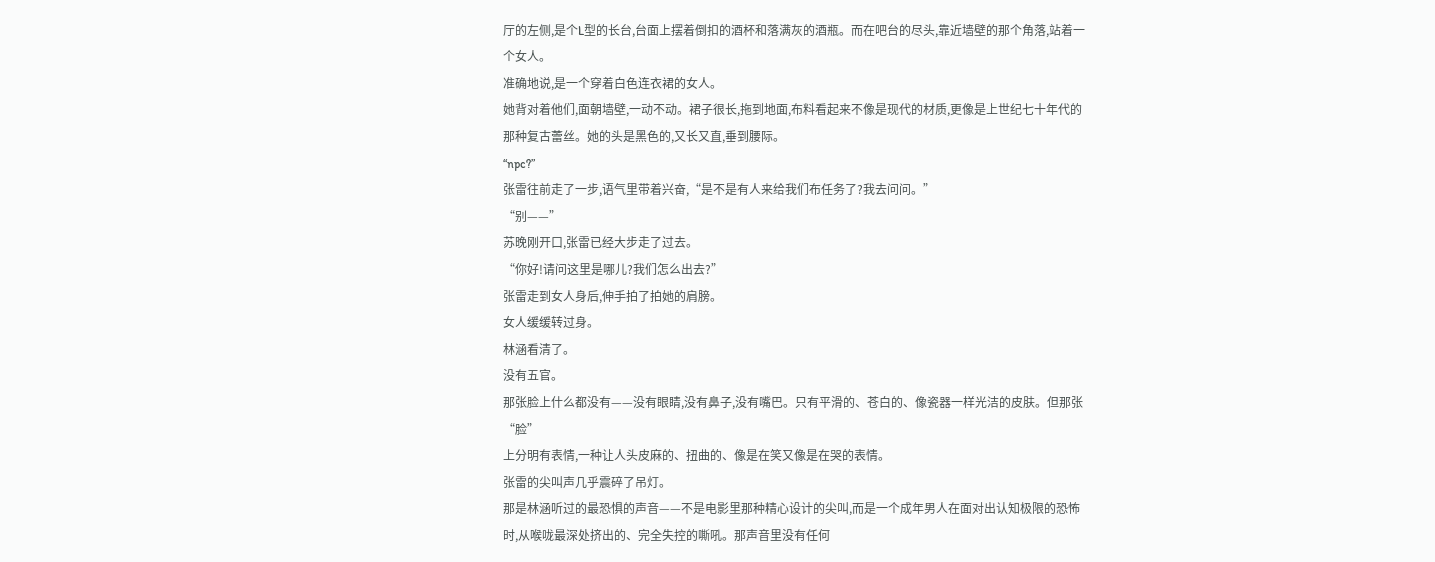厅的左侧,是个L型的长台,台面上摆着倒扣的酒杯和落满灰的酒瓶。而在吧台的尽头,靠近墙壁的那个角落,站着一个女人。
准确地说,是一个穿着白色连衣裙的女人。
她背对着他们,面朝墙壁,一动不动。裙子很长,拖到地面,布料看起来不像是现代的材质,更像是上世纪七十年代的那种复古蕾丝。她的头是黑色的,又长又直,垂到腰际。
“npc?”
张雷往前走了一步,语气里带着兴奋,“是不是有人来给我们布任务了?我去问问。”
“别——”
苏晚刚开口,张雷已经大步走了过去。
“你好!请问这里是哪儿?我们怎么出去?”
张雷走到女人身后,伸手拍了拍她的肩膀。
女人缓缓转过身。
林涵看清了。
没有五官。
那张脸上什么都没有——没有眼睛,没有鼻子,没有嘴巴。只有平滑的、苍白的、像瓷器一样光洁的皮肤。但那张“脸”
上分明有表情,一种让人头皮麻的、扭曲的、像是在笑又像是在哭的表情。
张雷的尖叫声几乎震碎了吊灯。
那是林涵听过的最恐惧的声音——不是电影里那种精心设计的尖叫,而是一个成年男人在面对出认知极限的恐怖时,从喉咙最深处挤出的、完全失控的嘶吼。那声音里没有任何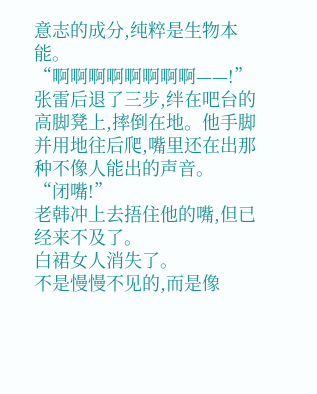意志的成分,纯粹是生物本能。
“啊啊啊啊啊啊啊啊——!”
张雷后退了三步,绊在吧台的高脚凳上,摔倒在地。他手脚并用地往后爬,嘴里还在出那种不像人能出的声音。
“闭嘴!”
老韩冲上去捂住他的嘴,但已经来不及了。
白裙女人消失了。
不是慢慢不见的,而是像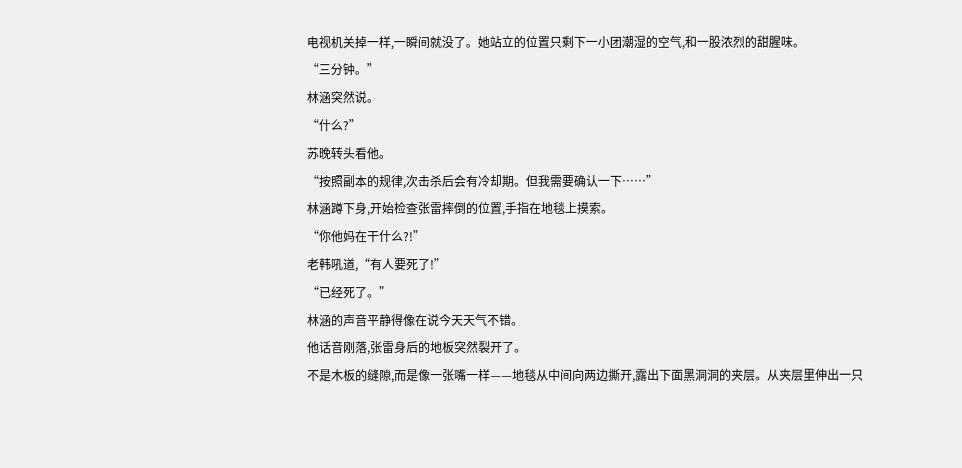电视机关掉一样,一瞬间就没了。她站立的位置只剩下一小团潮湿的空气,和一股浓烈的甜腥味。
“三分钟。”
林涵突然说。
“什么?”
苏晚转头看他。
“按照副本的规律,次击杀后会有冷却期。但我需要确认一下……”
林涵蹲下身,开始检查张雷摔倒的位置,手指在地毯上摸索。
“你他妈在干什么?!”
老韩吼道,“有人要死了!”
“已经死了。”
林涵的声音平静得像在说今天天气不错。
他话音刚落,张雷身后的地板突然裂开了。
不是木板的缝隙,而是像一张嘴一样——地毯从中间向两边撕开,露出下面黑洞洞的夹层。从夹层里伸出一只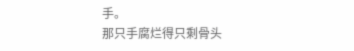手。
那只手腐烂得只剩骨头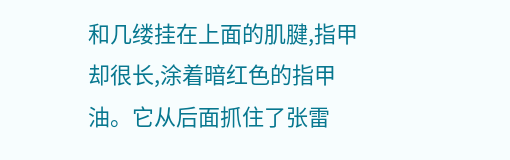和几缕挂在上面的肌腱,指甲却很长,涂着暗红色的指甲油。它从后面抓住了张雷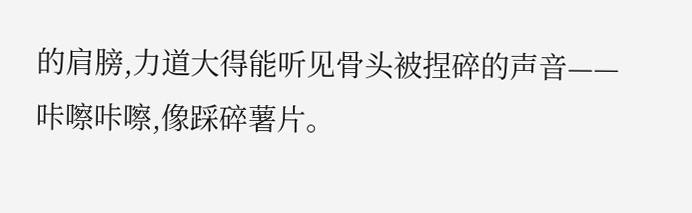的肩膀,力道大得能听见骨头被捏碎的声音——咔嚓咔嚓,像踩碎薯片。